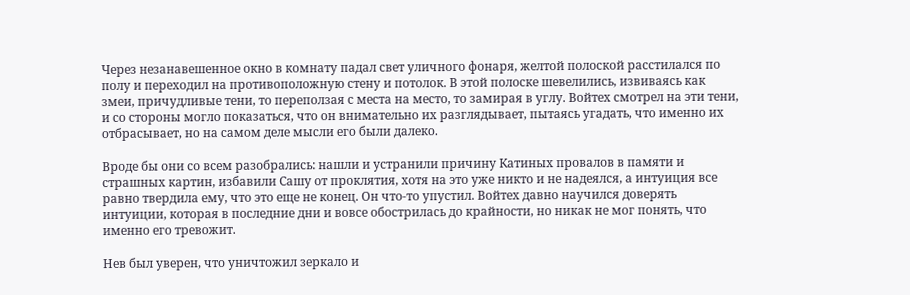Через незанавешенное окно в комнату падал свет уличного фонаря, желтой полоской расстилался по полу и переходил на противоположную стену и потолок. В этой полоске шевелились, извиваясь как змеи, причудливые тени, то переползая с места на место, то замирая в углу. Войтех смотрел на эти тени, и со стороны могло показаться, что он внимательно их разглядывает, пытаясь угадать, что именно их отбрасывает, но на самом деле мысли его были далеко.

Вроде бы они со всем разобрались: нашли и устранили причину Катиных провалов в памяти и страшных картин, избавили Сашу от проклятия, хотя на это уже никто и не надеялся, а интуиция все равно твердила ему, что это еще не конец. Он что-то упустил. Войтех давно научился доверять интуиции, которая в последние дни и вовсе обострилась до крайности, но никак не мог понять, что именно его тревожит.

Нев был уверен, что уничтожил зеркало и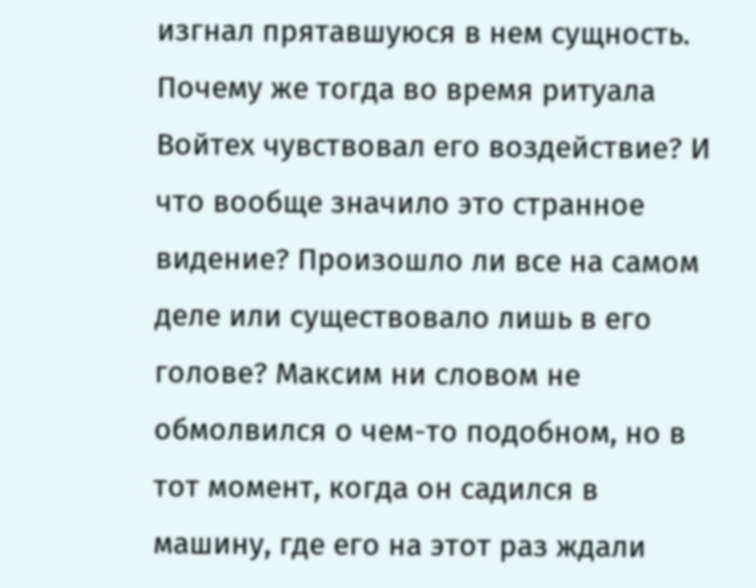изгнал прятавшуюся в нем сущность. Почему же тогда во время ритуала Войтех чувствовал его воздействие? И что вообще значило это странное видение? Произошло ли все на самом деле или существовало лишь в его голове? Максим ни словом не обмолвился о чем-то подобном, но в тот момент, когда он садился в машину, где его на этот раз ждали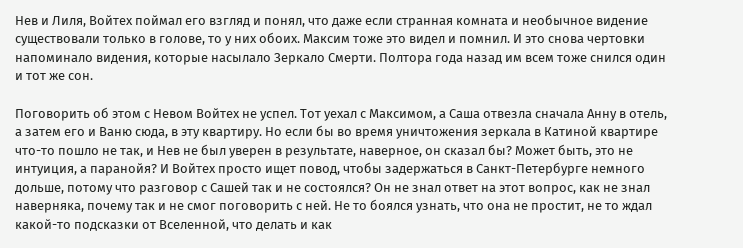Нев и Лиля, Войтех поймал его взгляд и понял, что даже если странная комната и необычное видение существовали только в голове, то у них обоих. Максим тоже это видел и помнил. И это снова чертовки напоминало видения, которые насылало Зеркало Смерти. Полтора года назад им всем тоже снился один и тот же сон.

Поговорить об этом с Невом Войтех не успел. Тот уехал с Максимом, а Саша отвезла сначала Анну в отель, а затем его и Ваню сюда, в эту квартиру. Но если бы во время уничтожения зеркала в Катиной квартире что-то пошло не так, и Нев не был уверен в результате, наверное, он сказал бы? Может быть, это не интуиция, а паранойя? И Войтех просто ищет повод, чтобы задержаться в Санкт-Петербурге немного дольше, потому что разговор с Сашей так и не состоялся? Он не знал ответ на этот вопрос, как не знал наверняка, почему так и не смог поговорить с ней. Не то боялся узнать, что она не простит, не то ждал какой-то подсказки от Вселенной, что делать и как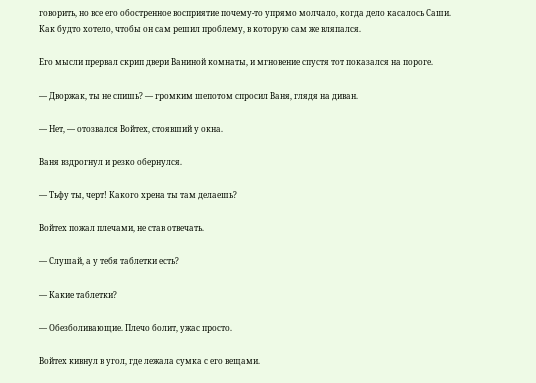говорить, но все его обостренное восприятие почему-то упрямо молчало, когда дело касалось Саши. Как будто хотело, чтобы он сам решил проблему, в которую сам же вляпался.

Его мысли прервал скрип двери Ваниной комнаты, и мгновение спустя тот показался на пороге.

— Дворжак, ты не спишь? — громким шепотом спросил Ваня, глядя на диван.

— Нет, — отозвался Войтех, стоявший у окна.

Ваня вздрогнул и резко обернулся.

— Тьфу ты, черт! Какого хрена ты там делаешь?

Войтех пожал плечами, не став отвечать.

— Слушай, а у тебя таблетки есть?

— Какие таблетки?

— Обезболивающие. Плечо болит, ужас просто.

Войтех кивнул в угол, где лежала сумка с его вещами.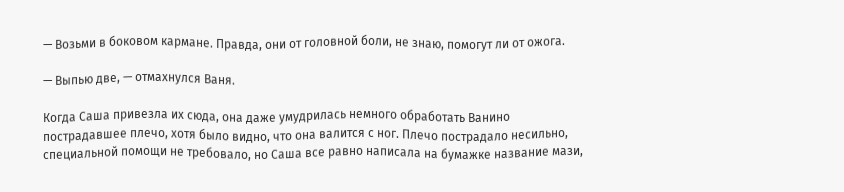— Возьми в боковом кармане. Правда, они от головной боли, не знаю, помогут ли от ожога.

— Выпью две, — отмахнулся Ваня.

Когда Саша привезла их сюда, она даже умудрилась немного обработать Ванино пострадавшее плечо, хотя было видно, что она валится с ног. Плечо пострадало несильно, специальной помощи не требовало, но Саша все равно написала на бумажке название мази,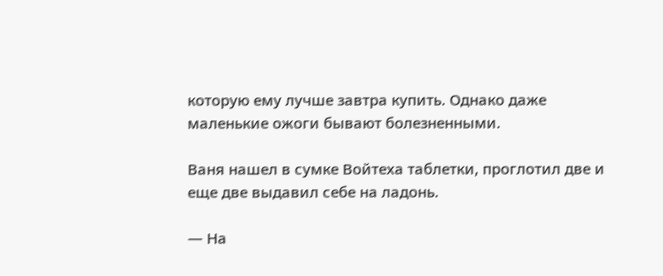которую ему лучше завтра купить. Однако даже маленькие ожоги бывают болезненными.

Ваня нашел в сумке Войтеха таблетки, проглотил две и еще две выдавил себе на ладонь.

— На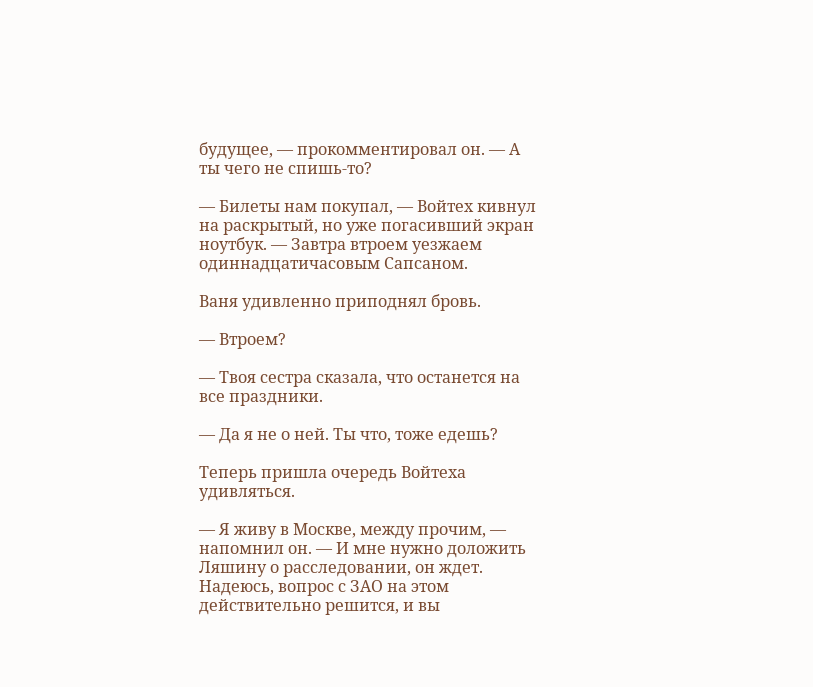будущее, — прокомментировал он. — А ты чего не спишь-то?

— Билеты нам покупал, — Войтех кивнул на раскрытый, но уже погасивший экран ноутбук. — Завтра втроем уезжаем одиннадцатичасовым Сапсаном.

Ваня удивленно приподнял бровь.

— Втроем?

— Твоя сестра сказала, что останется на все праздники.

— Да я не о ней. Ты что, тоже едешь?

Теперь пришла очередь Войтеха удивляться.

— Я живу в Москве, между прочим, — напомнил он. — И мне нужно доложить Ляшину о расследовании, он ждет. Надеюсь, вопрос с ЗАО на этом действительно решится, и вы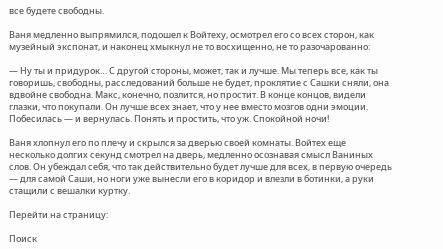все будете свободны.

Ваня медленно выпрямился, подошел к Войтеху, осмотрел его со всех сторон, как музейный экспонат, и наконец хмыкнул не то восхищенно, не то разочарованно:

— Ну ты и придурок… С другой стороны, может, так и лучше. Мы теперь все, как ты говоришь, свободны, расследований больше не будет, проклятие с Сашки сняли, она вдвойне свободна. Макс, конечно, позлится, но простит. В конце концов, видели глазки, что покупали. Он лучше всех знает, что у нее вместо мозгов одни эмоции. Побесилась — и вернулась. Понять и простить, что уж. Спокойной ночи!

Ваня хлопнул его по плечу и скрылся за дверью своей комнаты. Войтех еще несколько долгих секунд смотрел на дверь, медленно осознавая смысл Ваниных слов. Он убеждал себя, что так действительно будет лучше для всех, в первую очередь — для самой Саши, но ноги уже вынесли его в коридор и влезли в ботинки, а руки стащили с вешалки куртку.

Перейти на страницу:

Поиск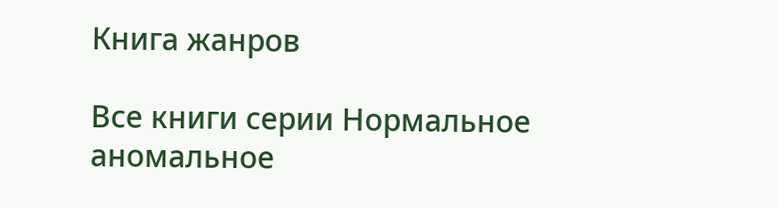Книга жанров

Все книги серии Нормальное аномальное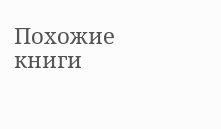Похожие книги